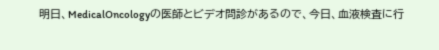明日、MedicalOncologyの医師とビデオ問診があるので、今日、血液検査に行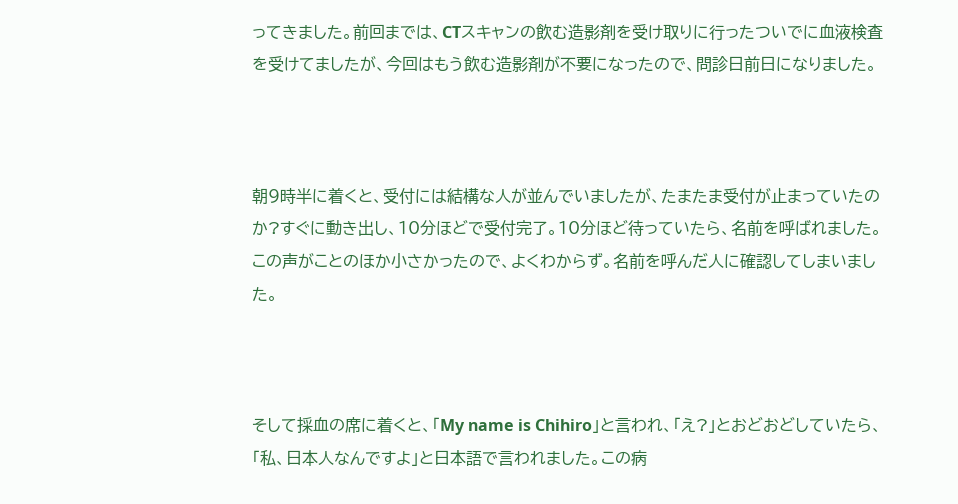ってきました。前回までは、CTスキャンの飲む造影剤を受け取りに行ったついでに血液検査を受けてましたが、今回はもう飲む造影剤が不要になったので、問診日前日になりました。



朝9時半に着くと、受付には結構な人が並んでいましたが、たまたま受付が止まっていたのか?すぐに動き出し、10分ほどで受付完了。10分ほど待っていたら、名前を呼ばれました。この声がことのほか小さかったので、よくわからず。名前を呼んだ人に確認してしまいました。



そして採血の席に着くと、「My name is Chihiro」と言われ、「え?」とおどおどしていたら、「私、日本人なんですよ」と日本語で言われました。この病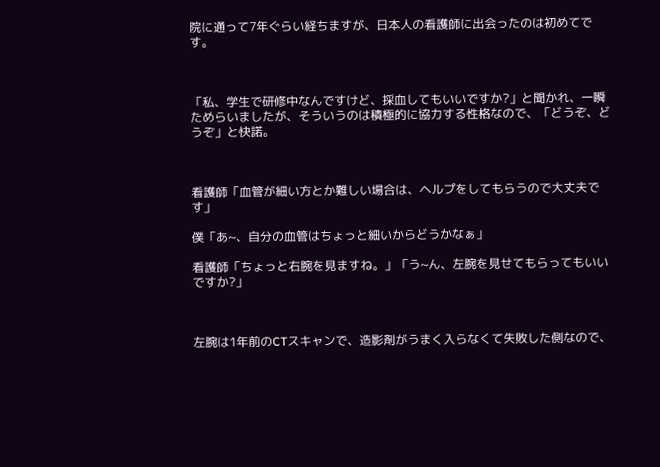院に通って7年ぐらい経ちますが、日本人の看護師に出会ったのは初めてです。



「私、学生で研修中なんですけど、採血してもいいですか?」と聞かれ、一瞬ためらいましたが、そういうのは積極的に協力する性格なので、「どうぞ、どうぞ」と快諾。



看護師「血管が細い方とか難しい場合は、ヘルプをしてもらうので大丈夫です」

僕「あ~、自分の血管はちょっと細いからどうかなぁ」

看護師「ちょっと右腕を見ますね。」「う~ん、左腕を見せてもらってもいいですか?」



左腕は1年前のCTスキャンで、造影剤がうまく入らなくて失敗した側なので、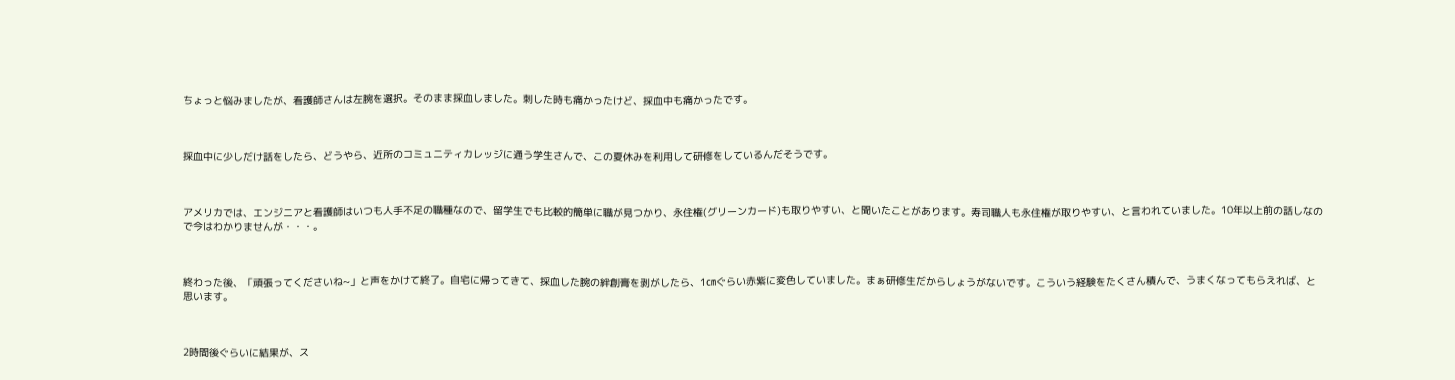ちょっと悩みましたが、看護師さんは左腕を選択。そのまま採血しました。刺した時も痛かったけど、採血中も痛かったです。



採血中に少しだけ話をしたら、どうやら、近所のコミュニティカレッジに通う学生さんで、この夏休みを利用して研修をしているんだそうです。



アメリカでは、エンジニアと看護師はいつも人手不足の職種なので、留学生でも比較的簡単に職が見つかり、永住権(グリーンカード)も取りやすい、と聞いたことがあります。寿司職人も永住権が取りやすい、と言われていました。10年以上前の話しなので今はわかりませんが・・・。



終わった後、「頑張ってくださいね~」と声をかけて終了。自宅に帰ってきて、採血した腕の絆創膏を剥がしたら、1㎝ぐらい赤紫に変色していました。まぁ研修生だからしょうがないです。こういう経験をたくさん積んで、うまくなってもらえれば、と思います。



2時間後ぐらいに結果が、ス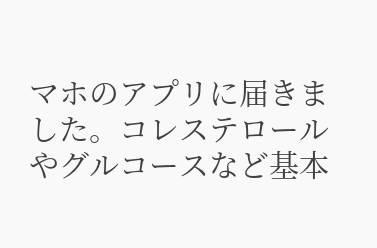マホのアプリに届きました。コレステロールやグルコースなど基本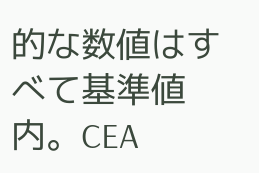的な数値はすべて基準値内。CEA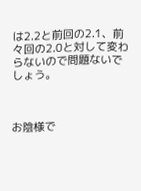は2.2と前回の2.1、前々回の2.0と対して変わらないので問題ないでしょう。



お陰様で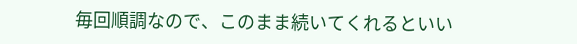毎回順調なので、このまま続いてくれるといい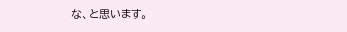な、と思います。